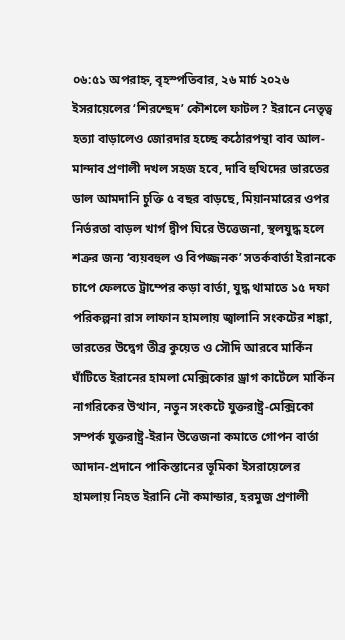০৬:৫১ অপরাহ্ন, বৃহস্পতিবার, ২৬ মার্চ ২০২৬
ইসরায়েলের ‘শিরশ্ছেদ’ কৌশলে ফাটল? ইরানে নেতৃত্ব হত্যা বাড়ালেও জোরদার হচ্ছে কঠোরপন্থা বাব আল-মান্দাব প্রণালী দখল সহজ হবে, দাবি হুথিদের ভারতের ডাল আমদানি চুক্তি ৫ বছর বাড়ছে, মিয়ানমারের ওপর নির্ভরতা বাড়ল খার্গ দ্বীপ ঘিরে উত্তেজনা, স্থলযুদ্ধ হলে শত্রুর জন্য ‘ব্যয়বহুল ও বিপজ্জনক’ সতর্কবার্তা ইরানকে চাপে ফেলতে ট্রাম্পের কড়া বার্তা, যুদ্ধ থামাতে ১৫ দফা পরিকল্পনা রাস লাফান হামলায় জ্বালানি সংকটের শঙ্কা, ভারতের উদ্বেগ তীব্র কুয়েত ও সৌদি আরবে মার্কিন ঘাঁটিতে ইরানের হামলা মেক্সিকোর ড্রাগ কার্টেলে মার্কিন নাগরিকের উত্থান, নতুন সংকটে যুক্তরাষ্ট্র-মেক্সিকো সম্পর্ক যুক্তরাষ্ট্র-ইরান উত্তেজনা কমাতে গোপন বার্তা আদান-প্রদানে পাকিস্তানের ভূমিকা ইসরায়েলের হামলায় নিহত ইরানি নৌ কমান্ডার, হরমুজ প্রণালী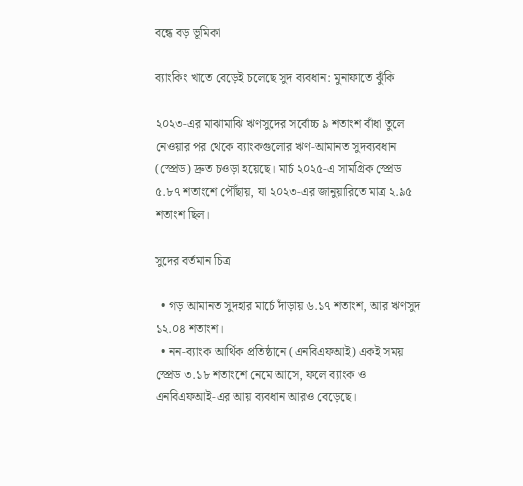বন্ধে বড় ভূমিকা

ব্যাংকিং খাতে বেড়েই চলেছে সুদ ব্যবধান: মুনাফাতে ঝুঁকি

২০২৩‑এর মাঝামাঝি ঋণসুদের সর্বোচ্চ ৯ শতাংশ বাঁধা তুলে নেওয়ার পর থেকে ব্যাংকগুলোর ঋণ‑আমানত সুদব্যবধান (স্প্রেড) দ্রুত চওড়া হয়েছে। মার্চ ২০২৫‑এ সামগ্রিক স্প্রেড ৫.৮৭ শতাংশে পৌঁছায়, যা ২০২৩‑এর জানুয়ারিতে মাত্র ২.৯৫ শতাংশ ছিল।

সুদের বর্তমান চিত্র

  • গড় আমানত সুদহার মার্চে দাঁড়ায় ৬.১৭ শতাংশ, আর ঋণসুদ ১২.০৪ শতাংশ।
  • নন‑ব্যাংক আর্থিক প্রতিষ্ঠানে (এনবিএফআই) একই সময় স্প্রেড ৩.১৮ শতাংশে নেমে আসে, ফলে ব্যাংক ও এনবিএফআই‑এর আয় ব্যবধান আরও বেড়েছে।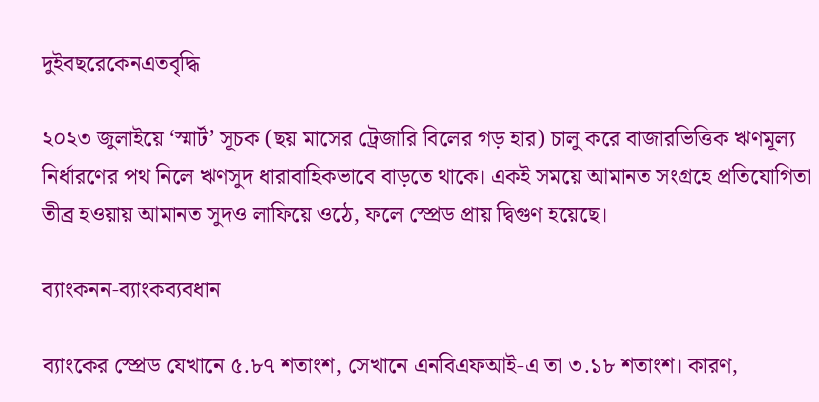দুইবছরেকেনএতবৃদ্ধি

২০২৩ জুলাইয়ে ‘স্মার্ট’ সূচক (ছয় মাসের ট্রেজারি বিলের গড় হার) চালু করে বাজারভিত্তিক ঋণমূল্য নির্ধারণের পথ নিলে ঋণসুদ ধারাবাহিকভাবে বাড়তে থাকে। একই সময়ে আমানত সংগ্রহে প্রতিযোগিতা তীব্র হওয়ায় আমানত সুদও লাফিয়ে ওঠে, ফলে স্প্রেড প্রায় দ্বিগুণ হয়েছে।

ব্যাংকনন‑ব্যাংকব্যবধান

ব্যাংকের স্প্রেড যেখানে ৫.৮৭ শতাংশ, সেখানে এনবিএফআই‑এ তা ৩.১৮ শতাংশ। কারণ,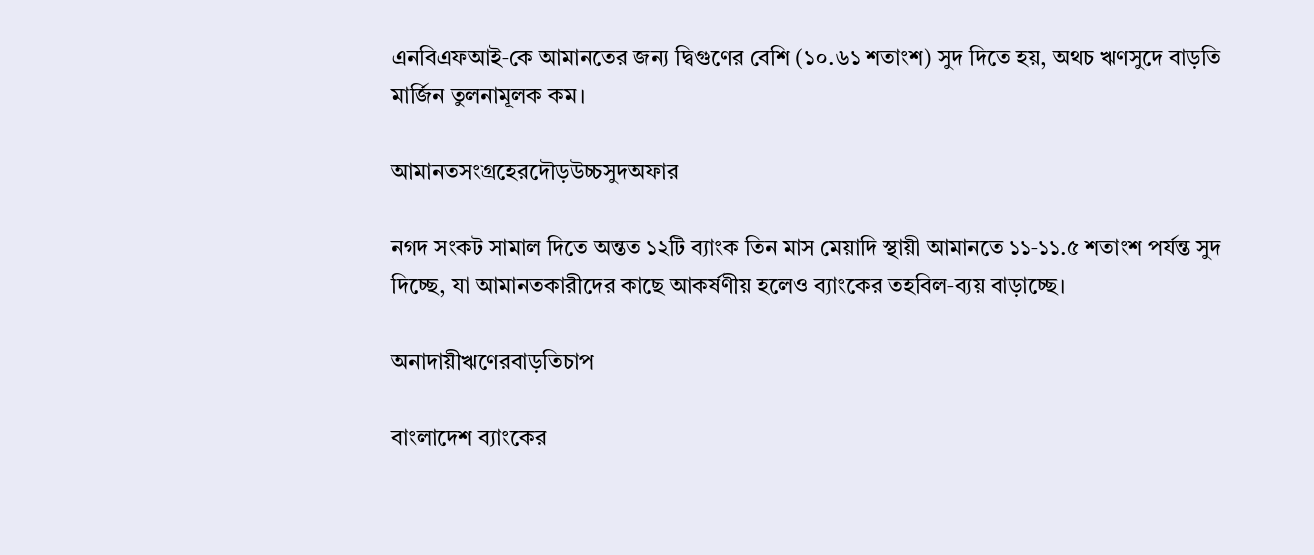এনবিএফআই‑কে আমানতের জন্য দ্বিগুণের বেশি (১০.৬১ শতাংশ) সুদ দিতে হয়, অথচ ঋণসুদে বাড়তি মার্জিন তুলনামূলক কম।

আমানতসংগ্রহেরদৌড়উচ্চসুদঅফার

নগদ সংকট সামাল দিতে অন্তত ১২টি ব্যাংক তিন মাস মেয়াদি স্থায়ী আমানতে ১১‑১১.৫ শতাংশ পর্যন্ত সুদ দিচ্ছে, যা আমানতকারীদের কাছে আকর্ষণীয় হলেও ব্যাংকের তহবিল‑ব্যয় বাড়াচ্ছে।

অনাদায়ীঋণেরবাড়তিচাপ

বাংলাদেশ ব্যাংকের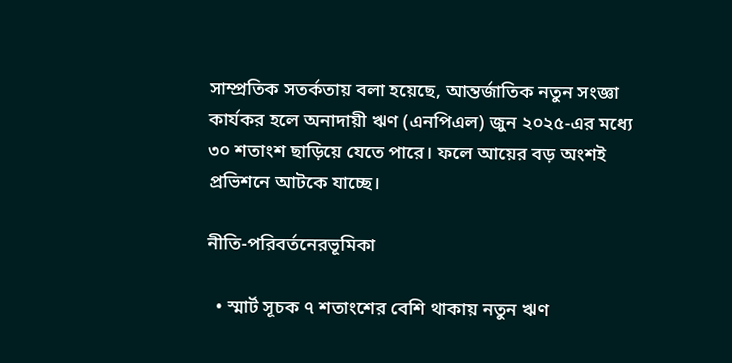সাম্প্রতিক সতর্কতায় বলা হয়েছে, আন্তর্জাতিক নতুন সংজ্ঞা কার্যকর হলে অনাদায়ী ঋণ (এনপিএল) জুন ২০২৫‑এর মধ্যে ৩০ শতাংশ ছাড়িয়ে যেতে পারে। ফলে আয়ের বড় অংশই প্রভিশনে আটকে যাচ্ছে।

নীতি‑পরিবর্তনেরভূমিকা

  • স্মার্ট সূচক ৭ শতাংশের বেশি থাকায় নতুন ঋণ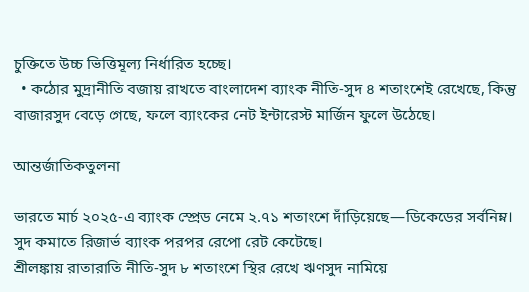চুক্তিতে উচ্চ ভিত্তিমূল্য নির্ধারিত হচ্ছে।
  • কঠোর মুদ্রানীতি বজায় রাখতে বাংলাদেশ ব্যাংক নীতি‑সুদ ৪ শতাংশেই রেখেছে, কিন্তু বাজারসুদ বেড়ে গেছে, ফলে ব্যাংকের নেট ইন্টারেস্ট মার্জিন ফুলে উঠেছে।

আন্তর্জাতিকতুলনা

ভারতে মার্চ ২০২৫‑এ ব্যাংক স্প্রেড নেমে ২.৭১ শতাংশে দাঁড়িয়েছে—ডিকেডের সর্বনিম্ন। সুদ কমাতে রিজার্ভ ব্যাংক পরপর রেপো রেট কেটেছে।
শ্রীলঙ্কায় রাতারাতি নীতি‑সুদ ৮ শতাংশে স্থির রেখে ঋণসুদ নামিয়ে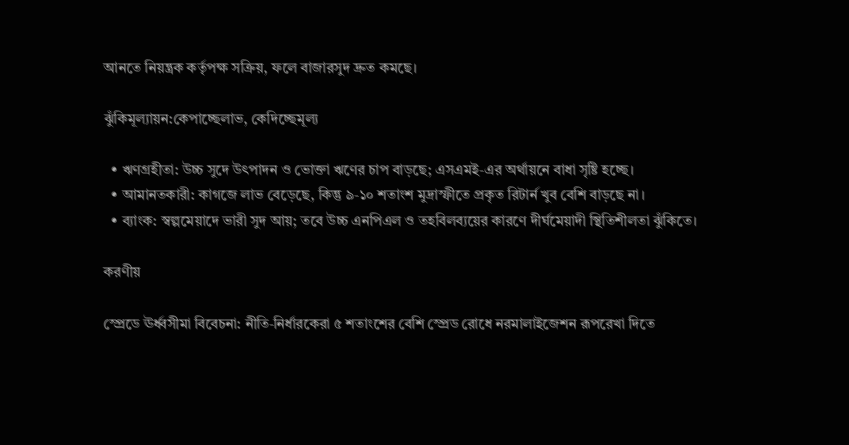আনতে নিয়ন্ত্রক কর্তৃপক্ষ সক্রিয়, ফলে বাজারসুদ দ্রুত কমছে।

ঝুঁকিমূল্যায়ন:কেপাচ্ছেলাভ, কেদিচ্ছেমূল্য

  • ঋণগ্রহীতা: উচ্চ সুদে উৎপাদন ও ভোক্তা ঋণের চাপ বাড়ছে; এসএমই‑এর অর্থায়নে বাধা সৃষ্টি হচ্ছে।
  • আমানতকারী: কাগজে লাভ বেড়েছে, কিন্তু ৯‑১০ শতাংশ মুদ্রাস্ফীতে প্রকৃত রিটার্ন খুব বেশি বাড়ছে না।
  • ব্যাংক: স্বল্পমেয়াদে ভারী সুদ আয়; তবে উচ্চ এনপিএল ও তহবিলব্যয়ের কারণে দীর্ঘমেয়াদী স্থিতিশীলতা ঝুঁকিতে।

করণীয়

স্প্রেডে ঊর্ধ্বসীমা বিবেচনা: নীতি‑নির্ধারকেরা ৫ শতাংশের বেশি স্প্রেড রোধে নরমালাইজেশন রূপরেখা দিতে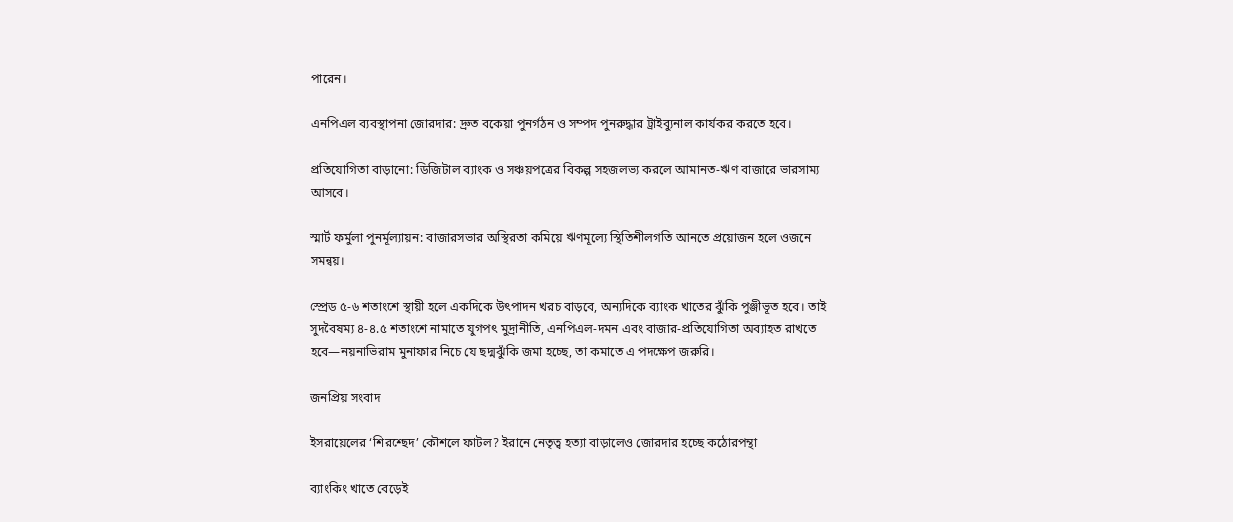পারেন।

এনপিএল ব্যবস্থাপনা জোরদার: দ্রুত বকেয়া পুনর্গঠন ও সম্পদ পুনরুদ্ধার ট্রাইব্যুনাল কার্যকর করতে হবে।

প্রতিযোগিতা বাড়ানো: ডিজিটাল ব্যাংক ও সঞ্চয়পত্রের বিকল্প সহজলভ্য করলে আমানত‑ঋণ বাজারে ভারসাম্য আসবে।

স্মার্ট ফর্মুলা পুনর্মূল্যায়ন: বাজারসভার অস্থিরতা কমিয়ে ঋণমূল্যে স্থিতিশীলগতি আনতে প্রয়োজন হলে ওজনে সমন্বয়।

স্প্রেড ৫‑৬ শতাংশে স্থায়ী হলে একদিকে উৎপাদন খরচ বাড়বে, অন্যদিকে ব্যাংক খাতের ঝুঁকি পুঞ্জীভূত হবে। তাই সুদবৈষম্য ৪‑৪.৫ শতাংশে নামাতে যুগপৎ মুদ্রানীতি, এনপিএল‑দমন এবং বাজার‑প্রতিযোগিতা অব্যাহত রাখতে হবে—নয়নাভিরাম মুনাফার নিচে যে ছদ্মঝুঁকি জমা হচ্ছে, তা কমাতে এ পদক্ষেপ জরুরি।

জনপ্রিয় সংবাদ

ইসরায়েলের ‘শিরশ্ছেদ’ কৌশলে ফাটল? ইরানে নেতৃত্ব হত্যা বাড়ালেও জোরদার হচ্ছে কঠোরপন্থা

ব্যাংকিং খাতে বেড়েই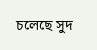চলেছে সুদ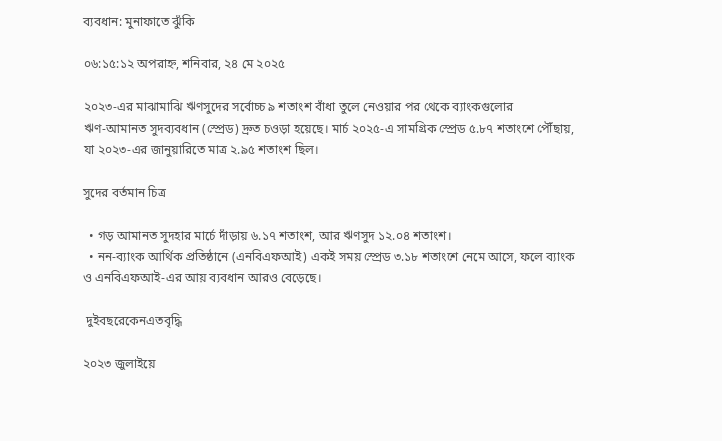ব্যবধান: মুনাফাতে ঝুঁকি

০৬:১৫:১২ অপরাহ্ন, শনিবার, ২৪ মে ২০২৫

২০২৩‑এর মাঝামাঝি ঋণসুদের সর্বোচ্চ ৯ শতাংশ বাঁধা তুলে নেওয়ার পর থেকে ব্যাংকগুলোর ঋণ‑আমানত সুদব্যবধান (স্প্রেড) দ্রুত চওড়া হয়েছে। মার্চ ২০২৫‑এ সামগ্রিক স্প্রেড ৫.৮৭ শতাংশে পৌঁছায়, যা ২০২৩‑এর জানুয়ারিতে মাত্র ২.৯৫ শতাংশ ছিল।

সুদের বর্তমান চিত্র

  • গড় আমানত সুদহার মার্চে দাঁড়ায় ৬.১৭ শতাংশ, আর ঋণসুদ ১২.০৪ শতাংশ।
  • নন‑ব্যাংক আর্থিক প্রতিষ্ঠানে (এনবিএফআই) একই সময় স্প্রেড ৩.১৮ শতাংশে নেমে আসে, ফলে ব্যাংক ও এনবিএফআই‑এর আয় ব্যবধান আরও বেড়েছে।

 দুইবছরেকেনএতবৃদ্ধি

২০২৩ জুলাইয়ে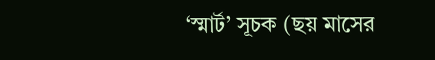‘স্মার্ট’ সূচক (ছয় মাসের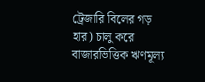ট্রেজারি বিলের গড় হার) চালু করে বাজারভিত্তিক ঋণমূল্য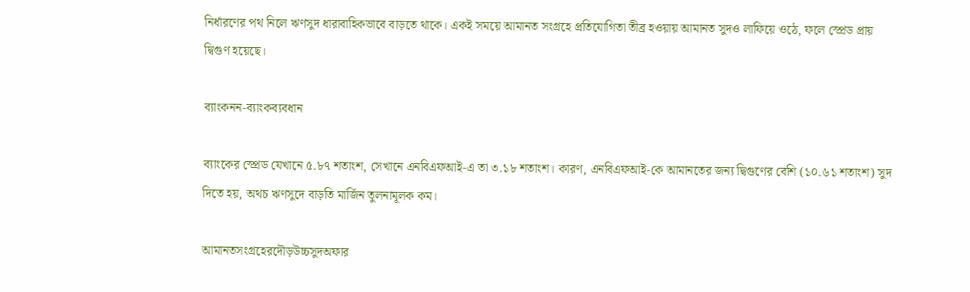নির্ধারণের পথ নিলে ঋণসুদ ধারাবাহিকভাবে বাড়তে থাকে। একই সময়ে আমানত সংগ্রহে প্রতিযোগিতা তীব্র হওয়ায় আমানত সুদও লাফিয়ে ওঠে, ফলে স্প্রেড প্রায় দ্বিগুণ হয়েছে।

ব্যাংকনন‑ব্যাংকব্যবধান

ব্যাংকের স্প্রেড যেখানে ৫.৮৭ শতাংশ, সেখানে এনবিএফআই‑এ তা ৩.১৮ শতাংশ। কারণ, এনবিএফআই‑কে আমানতের জন্য দ্বিগুণের বেশি (১০.৬১ শতাংশ) সুদ দিতে হয়, অথচ ঋণসুদে বাড়তি মার্জিন তুলনামূলক কম।

আমানতসংগ্রহেরদৌড়উচ্চসুদঅফার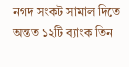নগদ সংকট সামাল দিতে অন্তত ১২টি ব্যাংক তিন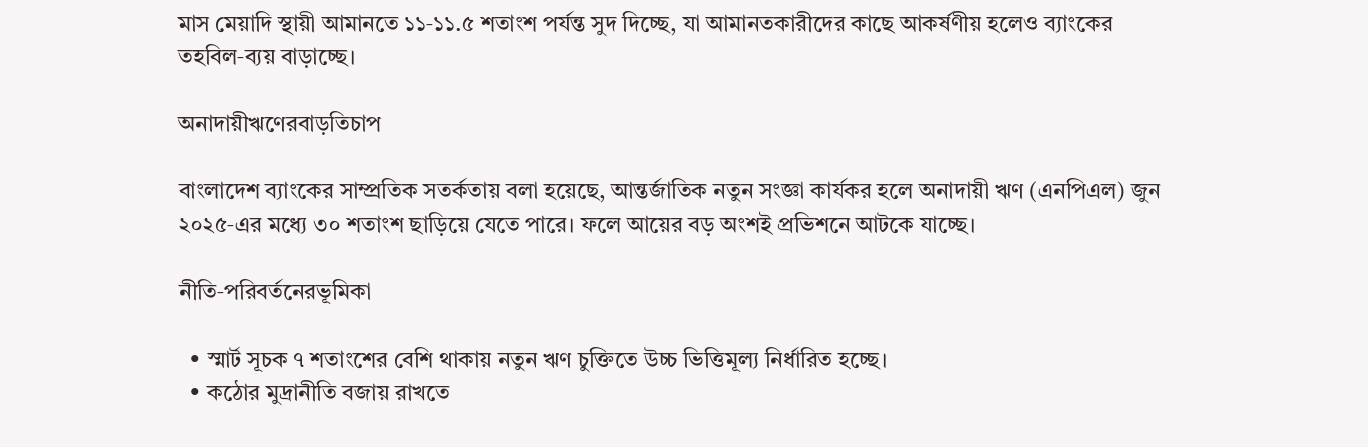মাস মেয়াদি স্থায়ী আমানতে ১১‑১১.৫ শতাংশ পর্যন্ত সুদ দিচ্ছে, যা আমানতকারীদের কাছে আকর্ষণীয় হলেও ব্যাংকের তহবিল‑ব্যয় বাড়াচ্ছে।

অনাদায়ীঋণেরবাড়তিচাপ

বাংলাদেশ ব্যাংকের সাম্প্রতিক সতর্কতায় বলা হয়েছে, আন্তর্জাতিক নতুন সংজ্ঞা কার্যকর হলে অনাদায়ী ঋণ (এনপিএল) জুন ২০২৫‑এর মধ্যে ৩০ শতাংশ ছাড়িয়ে যেতে পারে। ফলে আয়ের বড় অংশই প্রভিশনে আটকে যাচ্ছে।

নীতি‑পরিবর্তনেরভূমিকা

  • স্মার্ট সূচক ৭ শতাংশের বেশি থাকায় নতুন ঋণ চুক্তিতে উচ্চ ভিত্তিমূল্য নির্ধারিত হচ্ছে।
  • কঠোর মুদ্রানীতি বজায় রাখতে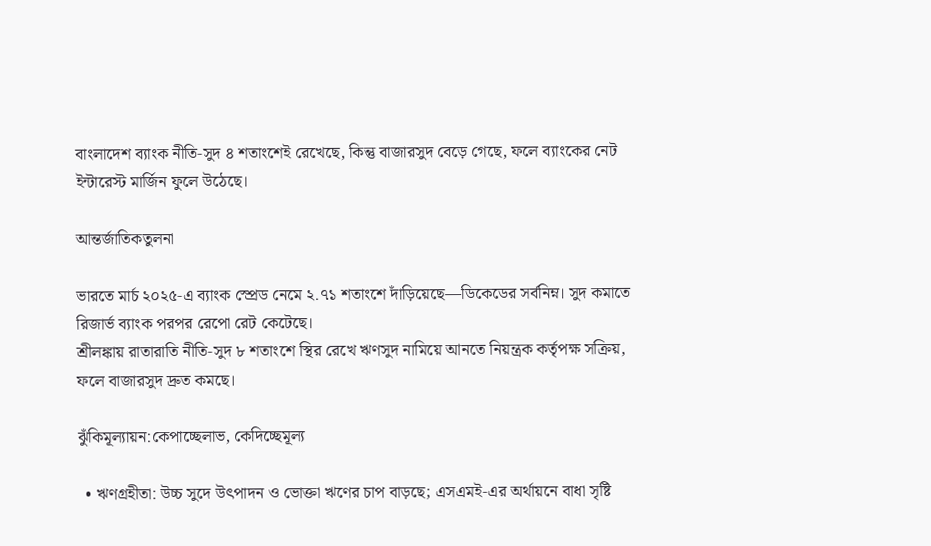বাংলাদেশ ব্যাংক নীতি‑সুদ ৪ শতাংশেই রেখেছে, কিন্তু বাজারসুদ বেড়ে গেছে, ফলে ব্যাংকের নেট ইন্টারেস্ট মার্জিন ফুলে উঠেছে।

আন্তর্জাতিকতুলনা

ভারতে মার্চ ২০২৫‑এ ব্যাংক স্প্রেড নেমে ২.৭১ শতাংশে দাঁড়িয়েছে—ডিকেডের সর্বনিম্ন। সুদ কমাতে রিজার্ভ ব্যাংক পরপর রেপো রেট কেটেছে।
শ্রীলঙ্কায় রাতারাতি নীতি‑সুদ ৮ শতাংশে স্থির রেখে ঋণসুদ নামিয়ে আনতে নিয়ন্ত্রক কর্তৃপক্ষ সক্রিয়, ফলে বাজারসুদ দ্রুত কমছে।

ঝুঁকিমূল্যায়ন:কেপাচ্ছেলাভ, কেদিচ্ছেমূল্য

  • ঋণগ্রহীতা: উচ্চ সুদে উৎপাদন ও ভোক্তা ঋণের চাপ বাড়ছে; এসএমই‑এর অর্থায়নে বাধা সৃষ্টি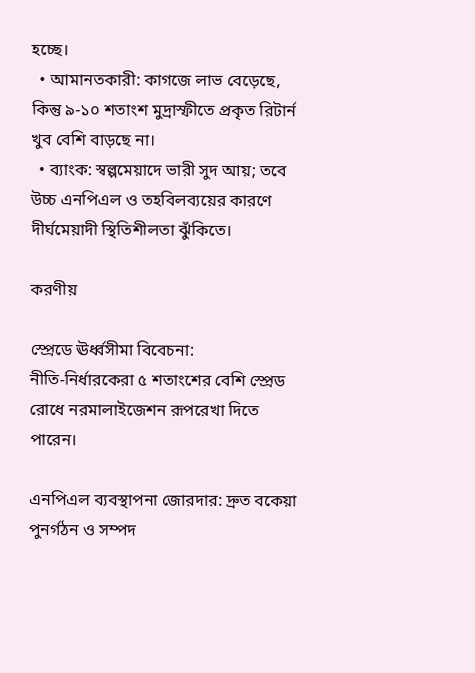হচ্ছে।
  • আমানতকারী: কাগজে লাভ বেড়েছে, কিন্তু ৯‑১০ শতাংশ মুদ্রাস্ফীতে প্রকৃত রিটার্ন খুব বেশি বাড়ছে না।
  • ব্যাংক: স্বল্পমেয়াদে ভারী সুদ আয়; তবে উচ্চ এনপিএল ও তহবিলব্যয়ের কারণে দীর্ঘমেয়াদী স্থিতিশীলতা ঝুঁকিতে।

করণীয়

স্প্রেডে ঊর্ধ্বসীমা বিবেচনা: নীতি‑নির্ধারকেরা ৫ শতাংশের বেশি স্প্রেড রোধে নরমালাইজেশন রূপরেখা দিতে পারেন।

এনপিএল ব্যবস্থাপনা জোরদার: দ্রুত বকেয়া পুনর্গঠন ও সম্পদ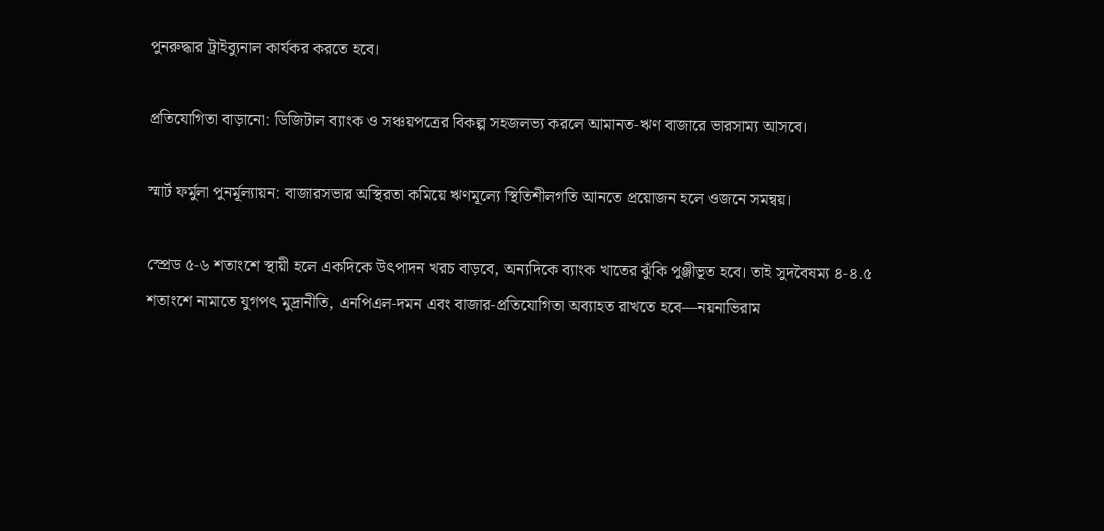পুনরুদ্ধার ট্রাইব্যুনাল কার্যকর করতে হবে।

প্রতিযোগিতা বাড়ানো: ডিজিটাল ব্যাংক ও সঞ্চয়পত্রের বিকল্প সহজলভ্য করলে আমানত‑ঋণ বাজারে ভারসাম্য আসবে।

স্মার্ট ফর্মুলা পুনর্মূল্যায়ন: বাজারসভার অস্থিরতা কমিয়ে ঋণমূল্যে স্থিতিশীলগতি আনতে প্রয়োজন হলে ওজনে সমন্বয়।

স্প্রেড ৫‑৬ শতাংশে স্থায়ী হলে একদিকে উৎপাদন খরচ বাড়বে, অন্যদিকে ব্যাংক খাতের ঝুঁকি পুঞ্জীভূত হবে। তাই সুদবৈষম্য ৪‑৪.৫ শতাংশে নামাতে যুগপৎ মুদ্রানীতি, এনপিএল‑দমন এবং বাজার‑প্রতিযোগিতা অব্যাহত রাখতে হবে—নয়নাভিরাম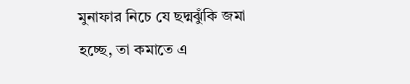মুনাফার নিচে যে ছদ্মঝুঁকি জমা হচ্ছে, তা কমাতে এ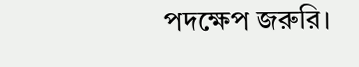পদক্ষেপ জরুরি।